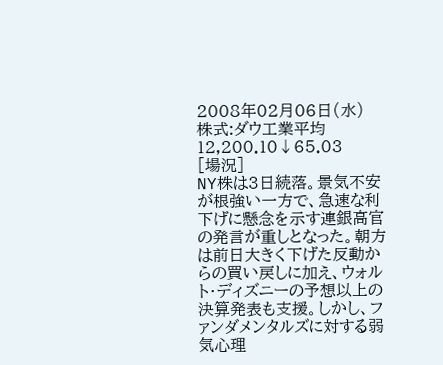2008年02月06日(水)
株式:ダウ工業平均12,200.10↓65.03
[場況]
NY株は3日続落。景気不安が根強い一方で、急速な利下げに懸念を示す連銀高官の発言が重しとなった。朝方は前日大きく下げた反動からの買い戻しに加え、ウォルト・ディズニーの予想以上の決算発表も支援。しかし、ファンダメンタルズに対する弱気心理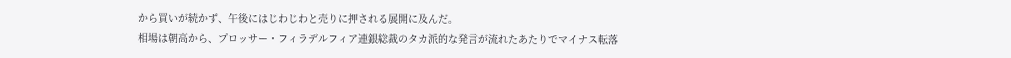から買いが続かず、午後にはじわじわと売りに押される展開に及んだ。
相場は朝高から、プロッサー・フィラデルフィア連銀総裁のタカ派的な発言が流れたあたりでマイナス転落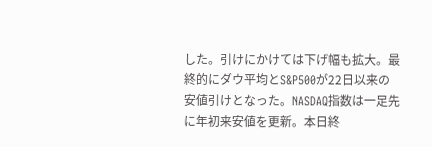した。引けにかけては下げ幅も拡大。最終的にダウ平均とS&P500が22日以来の安値引けとなった。NASDAQ指数は一足先に年初来安値を更新。本日終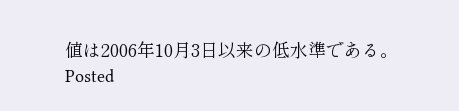値は2006年10月3日以来の低水準である。
Posted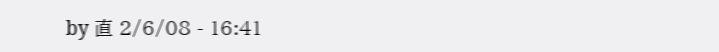by 直 2/6/08 - 16:41